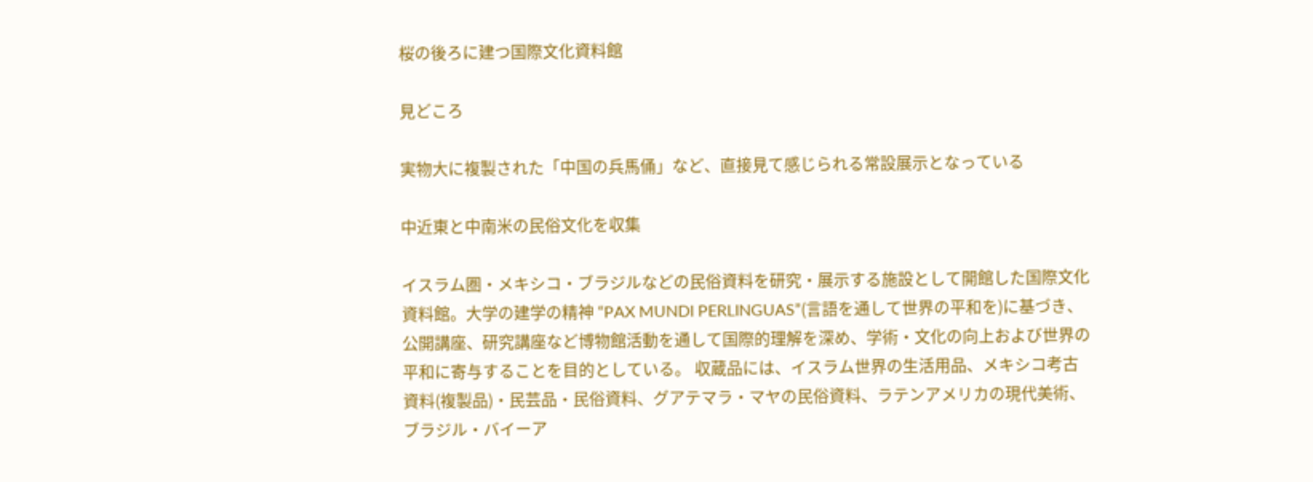桜の後ろに建つ国際文化資料館

見どころ

実物大に複製された「中国の兵馬俑」など、直接見て感じられる常設展示となっている

中近東と中南米の民俗文化を収集

イスラム圏・メキシコ・ブラジルなどの民俗資料を研究・展示する施設として開館した国際文化資料館。大学の建学の精神 “PAX MUNDI PERLINGUAS”(言語を通して世界の平和を)に基づき、公開講座、研究講座など博物館活動を通して国際的理解を深め、学術・文化の向上および世界の平和に寄与することを目的としている。 収蔵品には、イスラム世界の生活用品、メキシコ考古資料(複製品)・民芸品・民俗資料、グアテマラ・マヤの民俗資料、ラテンアメリカの現代美術、ブラジル・バイーア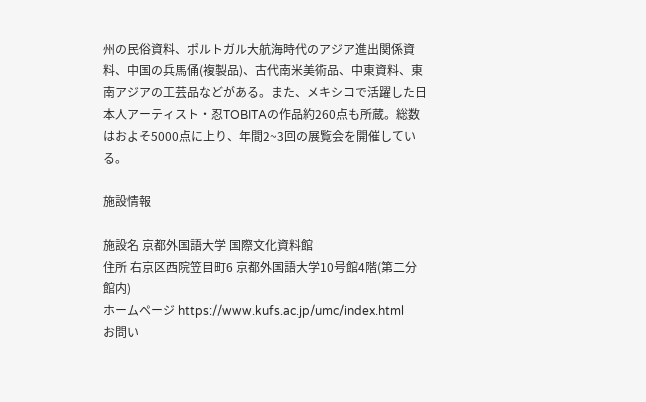州の民俗資料、ポルトガル大航海時代のアジア進出関係資料、中国の兵馬俑(複製品)、古代南米美術品、中東資料、東南アジアの工芸品などがある。また、メキシコで活躍した日本人アーティスト・忍TOBITAの作品約260点も所蔵。総数はおよそ5000点に上り、年間2~3回の展覧会を開催している。

施設情報

施設名 京都外国語大学 国際文化資料館
住所 右京区西院笠目町6 京都外国語大学10号館4階(第二分館内)
ホームページ https://www.kufs.ac.jp/umc/index.html
お問い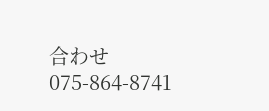合わせ 075-864-8741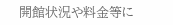開館状況や料金等に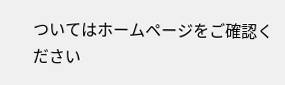ついてはホームページをご確認ください